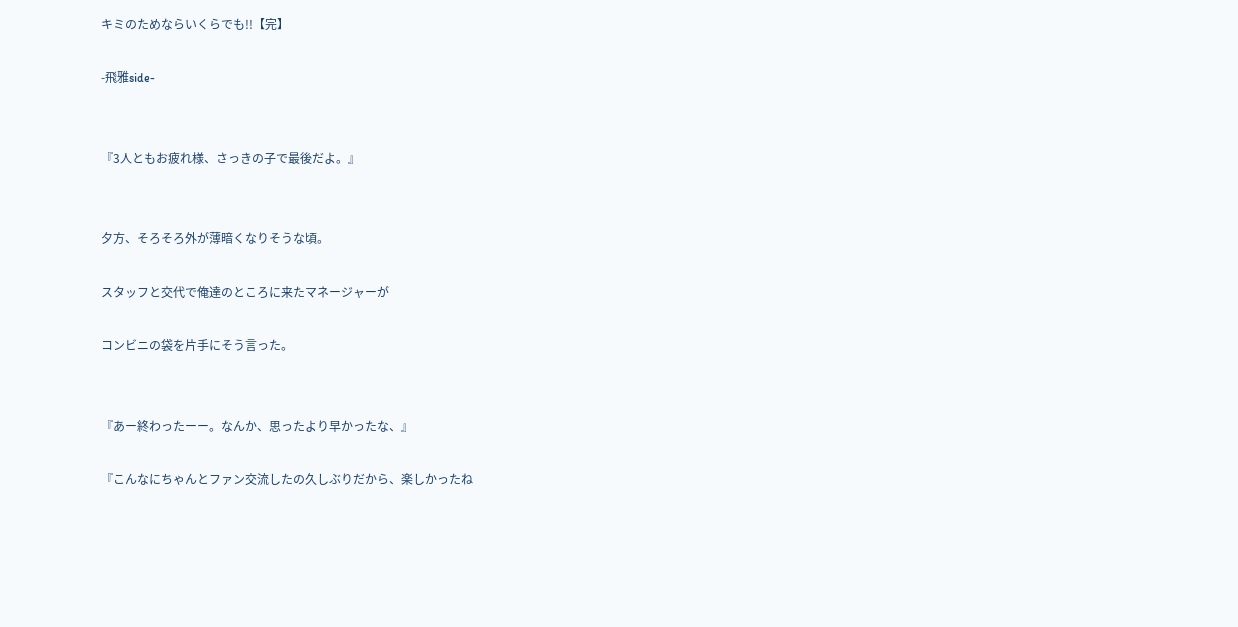キミのためならいくらでも!!【完】

-飛雅side-


『3人ともお疲れ様、さっきの子で最後だよ。』


夕方、そろそろ外が薄暗くなりそうな頃。

スタッフと交代で俺達のところに来たマネージャーが

コンビニの袋を片手にそう言った。


『あー終わったーー。なんか、思ったより早かったな、』

『こんなにちゃんとファン交流したの久しぶりだから、楽しかったね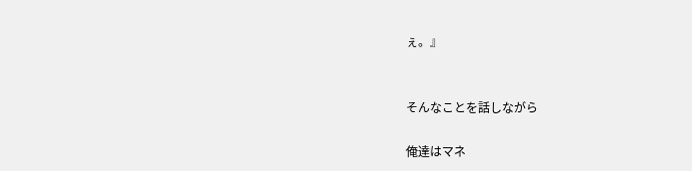ぇ。』


そんなことを話しながら

俺達はマネ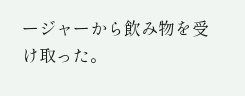ージャーから飲み物を受け取った。